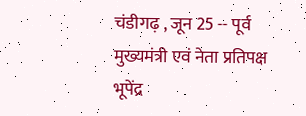चंडीगढ़ , जून 25 -- पूर्व मुख्यमंत्री एवं नेता प्रतिपक्ष भूपेंद्र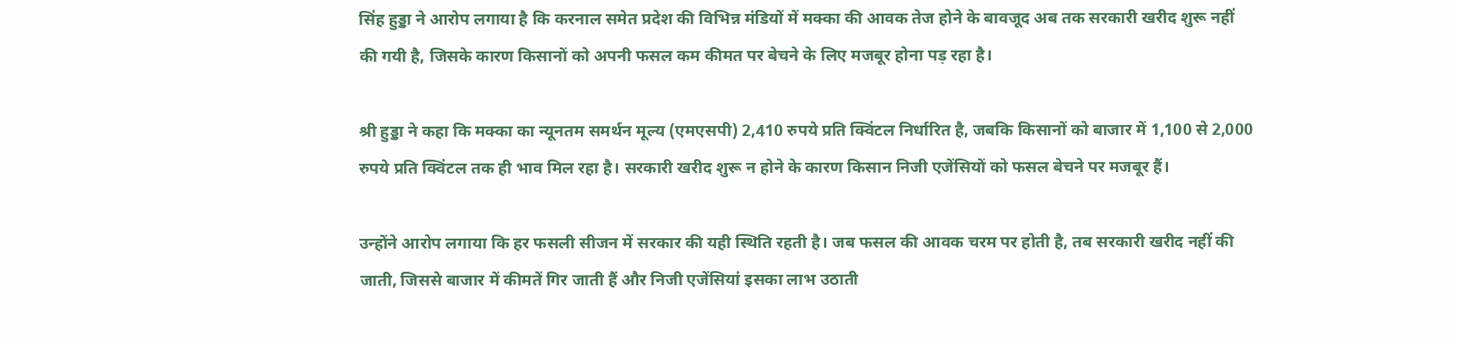सिंह हुड्डा ने आरोप लगाया है कि करनाल समेत प्रदेश की विभिन्न मंडियों में मक्का की आवक तेज होने के बावजूद अब तक सरकारी खरीद शुरू नहीं की गयी है, जिसके कारण किसानों को अपनी फसल कम कीमत पर बेचने के लिए मजबूर होना पड़ रहा है।

श्री हुड्डा ने कहा कि मक्का का न्यूनतम समर्थन मूल्य (एमएसपी) 2,410 रुपये प्रति क्विंटल निर्धारित है, जबकि किसानों को बाजार में 1,100 से 2,000 रुपये प्रति क्विंटल तक ही भाव मिल रहा है। सरकारी खरीद शुरू न होने के कारण किसान निजी एजेंसियों को फसल बेचने पर मजबूर हैं।

उन्होंने आरोप लगाया कि हर फसली सीजन में सरकार की यही स्थिति रहती है। जब फसल की आवक चरम पर होती है, तब सरकारी खरीद नहीं की जाती, जिससे बाजार में कीमतें गिर जाती हैं और निजी एजेंसियां इसका लाभ उठाती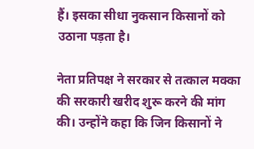हैं। इसका सीधा नुकसान किसानों को उठाना पड़ता है।

नेता प्रतिपक्ष ने सरकार से तत्काल मक्का की सरकारी खरीद शुरू करने की मांग की। उन्होंने कहा कि जिन किसानों ने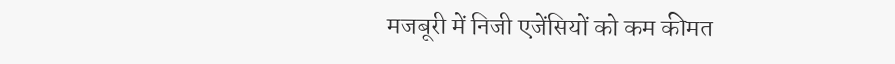मजबूरी में निजी एजेंसियों को कम कीमत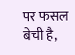पर फसल बेची है,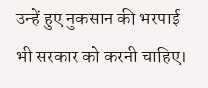उन्हें हुए नुकसान की भरपाई भी सरकार को करनी चाहिए।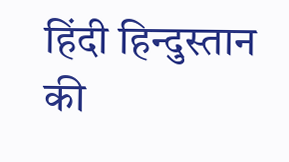हिंदी हिन्दुस्तान की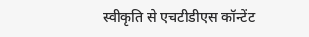स्वीकृति से एचटीडीएस कॉन्टेंट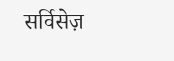सर्विसेज़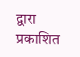द्वारा प्रकाशित